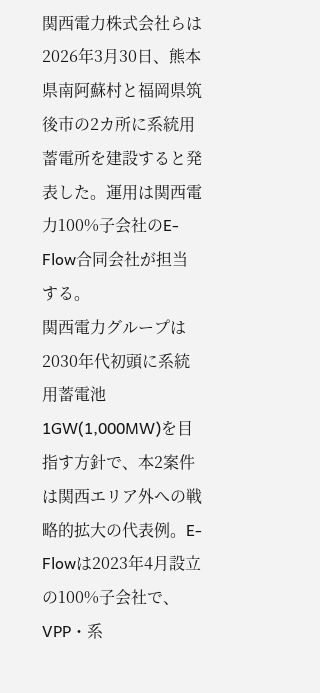関西電力株式会社らは2026年3月30日、熊本県南阿蘇村と福岡県筑後市の2カ所に系統用蓄電所を建設すると発表した。運用は関西電力100%子会社のE-Flow合同会社が担当する。
関西電力グループは2030年代初頭に系統用蓄電池1GW(1,000MW)を目指す方針で、本2案件は関西エリア外への戦略的拡大の代表例。E-Flowは2023年4月設立の100%子会社で、VPP・系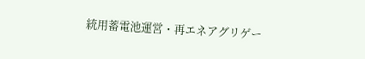統用蓄電池運営・再エネアグリゲー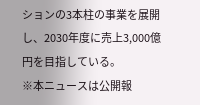ションの3本柱の事業を展開し、2030年度に売上3,000億円を目指している。
※本ニュースは公開報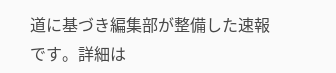道に基づき編集部が整備した速報です。詳細は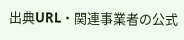出典URL・関連事業者の公式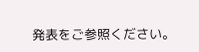発表をご参照ください。